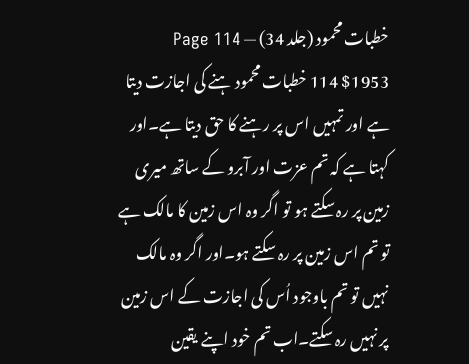خطبات محمود (جلد 34) — Page 114
$1953 114 خطبات محمود ہنے کی اجازت دیتا ہے اور تمہیں اس پر رہنے کا حق دیتا ہے۔اور کہتا ہے کہ تم عزت اور آبرو کے ساتھ میری زمین پر رہ سکتے ہو تو اگر وہ اس زمین کا مالک ہے تو تم اس زمین پر رہ سکتے ہو۔اور اگر وہ مالک نہیں تو تم باوجود اُس کی اجازت کے اس زمین پر نہیں رہ سکتے۔اب تم خود اپنے یقین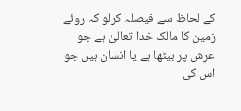کے لحاظ سے فیصلہ کرلو کہ روئے زمین کا مالک خدا تعالیٰ ہے جو عرش پر بیٹھا ہے یا انسان ہیں جو اس کی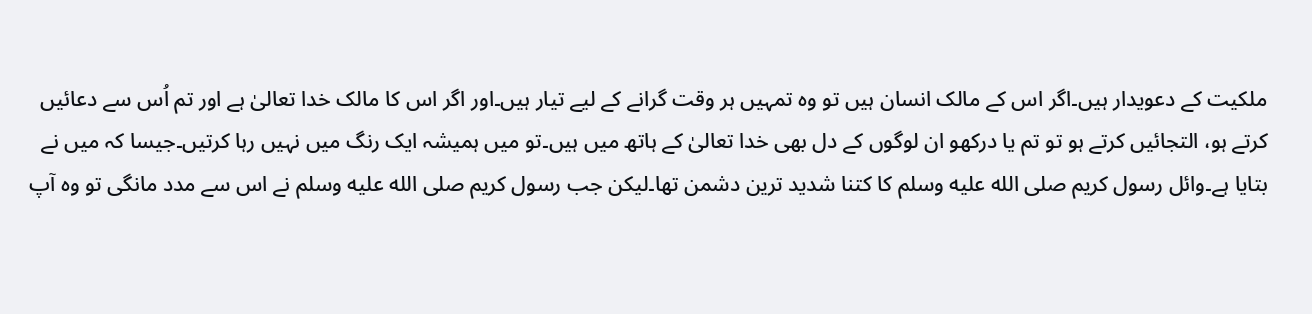ملکیت کے دعویدار ہیں۔اگر اس کے مالک انسان ہیں تو وہ تمہیں ہر وقت گرانے کے لیے تیار ہیں۔اور اگر اس کا مالک خدا تعالیٰ ہے اور تم اُس سے دعائیں کرتے ہو، التجائیں کرتے ہو تو تم یا درکھو ان لوگوں کے دل بھی خدا تعالیٰ کے ہاتھ میں ہیں۔تو میں ہمیشہ ایک رنگ میں نہیں رہا کرتیں۔جیسا کہ میں نے بتایا ہے۔وائل رسول کریم صلى الله عليه وسلم کا کتنا شدید ترین دشمن تھا۔لیکن جب رسول کریم صلى الله عليه وسلم نے اس سے مدد مانگی تو وہ آپ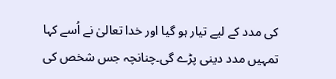کی مدد کے لیے تیار ہو گیا اور خدا تعالیٰ نے اُسے کہا تمہیں مدد دینی پڑے گی۔چنانچہ جس شخص کی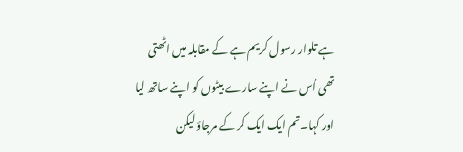ہے تلوار رسول کریم ہے کے مقابلہ میں اٹھتی تھی اُس نے اپنے سارے بیٹوں کو اپنے ساتھ لیا اور کہا۔تم ایک ایک کر کے مرجاؤ لیکن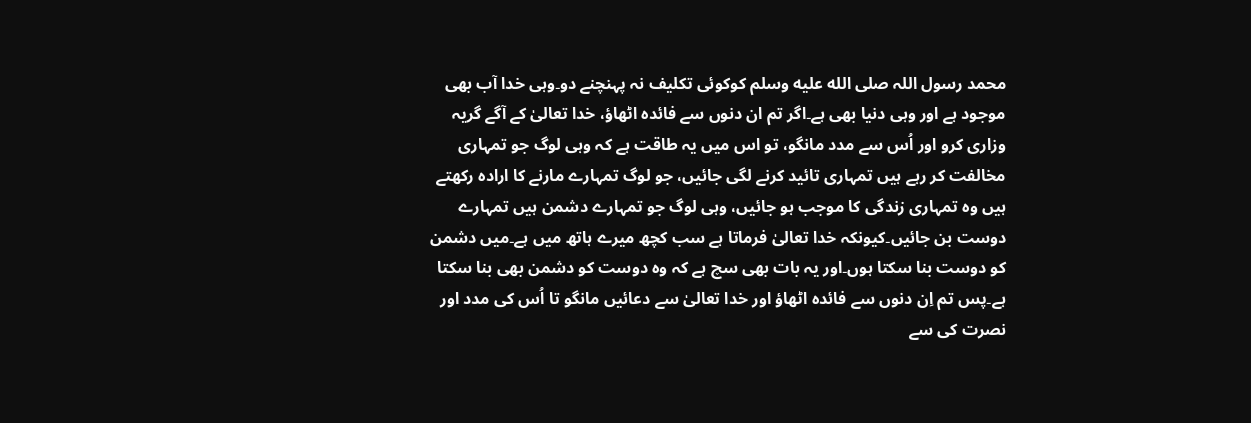محمد رسول اللہ صلى الله عليه وسلم کوکوئی تکلیف نہ پہنچنے دو۔وہی خدا آب بھی موجود ہے اور وہی دنیا بھی ہے۔اگر تم ان دنوں سے فائدہ اٹھاؤ، خدا تعالیٰ کے آگے گریہ وزاری کرو اور اُس سے مدد مانگو، تو اس میں یہ طاقت ہے کہ وہی لوگ جو تمہاری مخالفت کر رہے ہیں تمہاری تائید کرنے لگی جائیں، جو لوگ تمہارے مارنے کا ارادہ رکھتے ہیں وہ تمہاری زندگی کا موجب ہو جائیں، وہی لوگ جو تمہارے دشمن ہیں تمہارے دوست بن جائیں۔کیونکہ خدا تعالیٰ فرماتا ہے سب کچھ میرے ہاتھ میں ہے۔میں دشمن کو دوست بنا سکتا ہوں۔اور یہ بات بھی سچ ہے کہ وہ دوست کو دشمن بھی بنا سکتا ہے۔پس تم اِن دنوں سے فائدہ اٹھاؤ اور خدا تعالیٰ سے دعائیں مانگو تا اُس کی مدد اور نصرت کی سے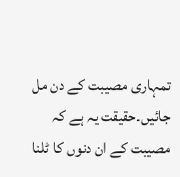تمہاری مصیبت کے دن مل جائیں۔حقیقت یہ ہے کہ مصیبت کے ان دنوں کا ٹلنا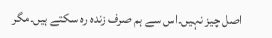اصل چیز نہیں۔اس سے ہم صرف زندہ رہ سکتے ہیں۔مگر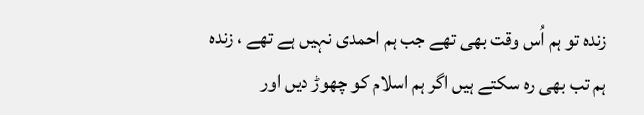زندہ تو ہم اُس وقت بھی تھے جب ہم احمدی نہیں ہے تھے ، زندہ ہم تب بھی رہ سکتے ہیں اگر ہم اسلام کو چھوڑ دیں اور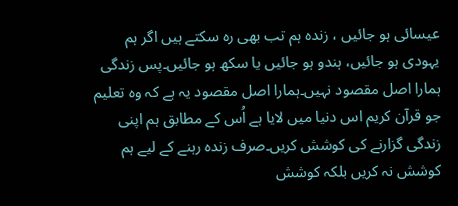عیسائی ہو جائیں ، زندہ ہم تب بھی رہ سکتے ہیں اگر ہم یہودی ہو جائیں، ہندو ہو جائیں یا سکھ ہو جائیں۔پس زندگی ہمارا اصل مقصود نہیں۔ہمارا اصل مقصود یہ ہے کہ وہ تعلیم جو قرآن کریم اس دنیا میں لایا ہے اُس کے مطابق ہم اپنی زندگی گزارنے کی کوشش کریں۔صرف زندہ رہنے کے لیے ہم کوشش نہ کریں بلکہ کوشش